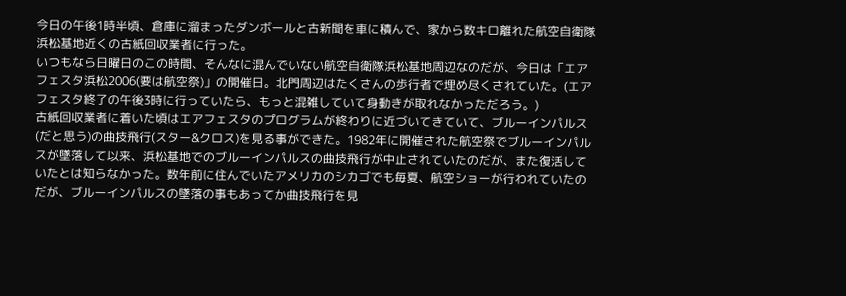今日の午後1時半頃、倉庫に溜まったダンボールと古新聞を車に積んで、家から数キロ離れた航空自衛隊浜松基地近くの古紙回収業者に行った。
いつもなら日曜日のこの時間、そんなに混んでいない航空自衛隊浜松基地周辺なのだが、今日は「エアフェスタ浜松2006(要は航空祭)」の開催日。北門周辺はたくさんの歩行者で埋め尽くされていた。(エアフェスタ終了の午後3時に行っていたら、もっと混雑していて身動きが取れなかっただろう。)
古紙回収業者に着いた頃はエアフェスタのプログラムが終わりに近づいてきていて、ブルーインパルス(だと思う)の曲技飛行(スター&クロス)を見る事ができた。1982年に開催された航空祭でブルーインパルスが墜落して以来、浜松基地でのブルーインパルスの曲技飛行が中止されていたのだが、また復活していたとは知らなかった。数年前に住んでいたアメリカのシカゴでも毎夏、航空ショーが行われていたのだが、ブルーインパルスの墜落の事もあってか曲技飛行を見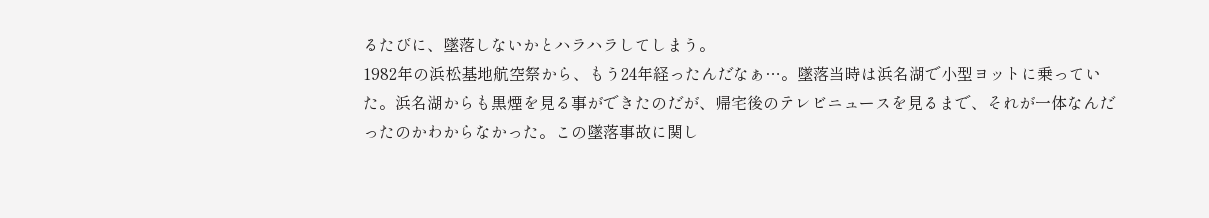るたびに、墜落しないかとハラハラしてしまう。
1982年の浜松基地航空祭から、もう24年経ったんだなぁ…。墜落当時は浜名湖で小型ヨットに乗っていた。浜名湖からも黒煙を見る事ができたのだが、帰宅後のテレビニュースを見るまで、それが一体なんだったのかわからなかった。この墜落事故に関し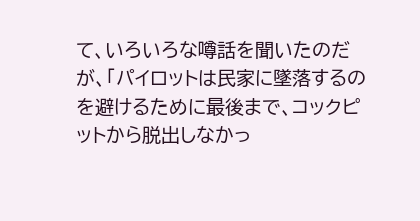て、いろいろな噂話を聞いたのだが、「パイロットは民家に墜落するのを避けるために最後まで、コックピットから脱出しなかっ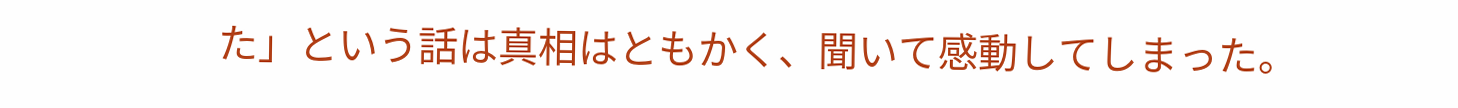た」という話は真相はともかく、聞いて感動してしまった。